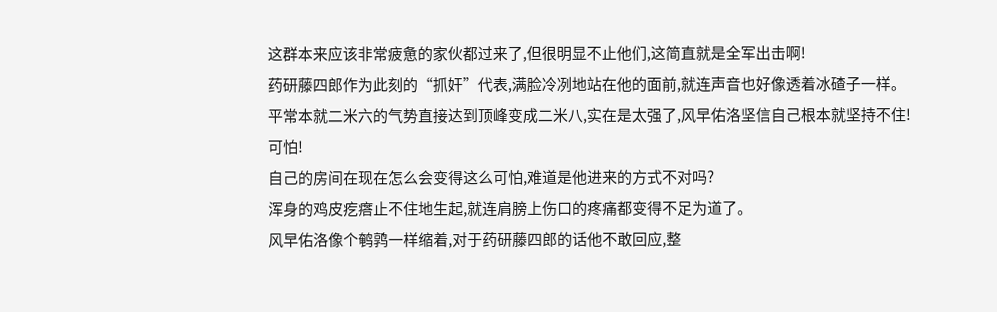这群本来应该非常疲惫的家伙都过来了,但很明显不止他们,这简直就是全军出击啊!
药研藤四郎作为此刻的“抓奸”代表,满脸冷冽地站在他的面前,就连声音也好像透着冰碴子一样。
平常本就二米六的气势直接达到顶峰变成二米八,实在是太强了,风早佑洛坚信自己根本就坚持不住!
可怕!
自己的房间在现在怎么会变得这么可怕,难道是他进来的方式不对吗?
浑身的鸡皮疙瘩止不住地生起,就连肩膀上伤口的疼痛都变得不足为道了。
风早佑洛像个鹌鹑一样缩着,对于药研藤四郎的话他不敢回应,整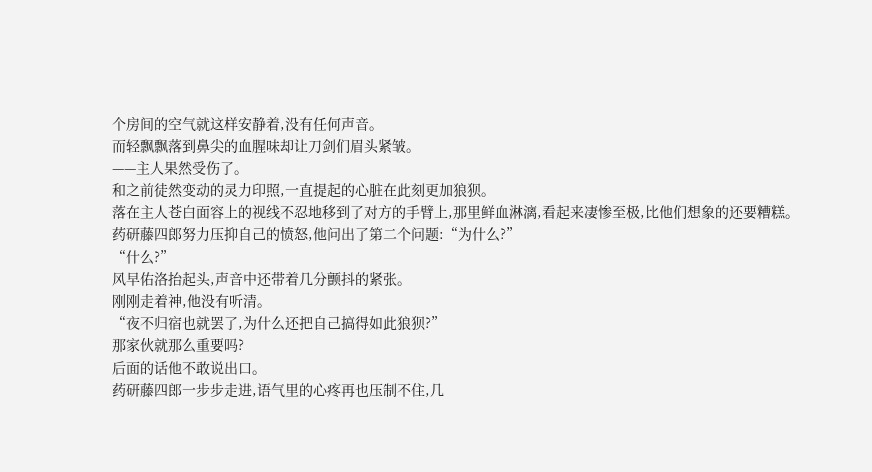个房间的空气就这样安静着,没有任何声音。
而轻飘飘落到鼻尖的血腥味却让刀剑们眉头紧皱。
——主人果然受伤了。
和之前徒然变动的灵力印照,一直提起的心脏在此刻更加狼狈。
落在主人苍白面容上的视线不忍地移到了对方的手臂上,那里鲜血淋漓,看起来凄惨至极,比他们想象的还要糟糕。
药研藤四郎努力压抑自己的愤怒,他问出了第二个问题:“为什么?”
“什么?”
风早佑洛抬起头,声音中还带着几分颤抖的紧张。
刚刚走着神,他没有听清。
“夜不归宿也就罢了,为什么还把自己搞得如此狼狈?”
那家伙就那么重要吗?
后面的话他不敢说出口。
药研藤四郎一步步走进,语气里的心疼再也压制不住,几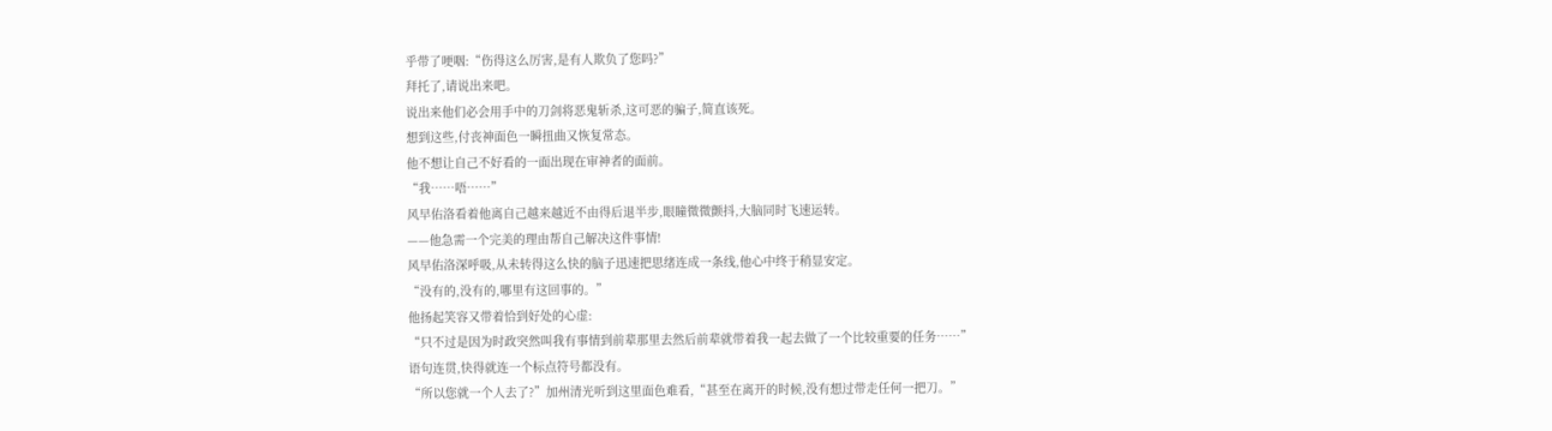乎带了哽咽:“伤得这么厉害,是有人欺负了您吗?”
拜托了,请说出来吧。
说出来他们必会用手中的刀剑将恶鬼斩杀,这可恶的骗子,简直该死。
想到这些,付丧神面色一瞬扭曲又恢复常态。
他不想让自己不好看的一面出现在审神者的面前。
“我……唔……”
风早佑洛看着他离自己越来越近不由得后退半步,眼瞳微微颤抖,大脑同时飞速运转。
——他急需一个完美的理由帮自己解决这件事情!
风早佑洛深呼吸,从未转得这么快的脑子迅速把思绪连成一条线,他心中终于稍显安定。
“没有的,没有的,哪里有这回事的。”
他扬起笑容又带着恰到好处的心虚:
“只不过是因为时政突然叫我有事情到前辈那里去然后前辈就带着我一起去做了一个比较重要的任务……”
语句连贯,快得就连一个标点符号都没有。
“所以您就一个人去了?”加州清光听到这里面色难看,“甚至在离开的时候,没有想过带走任何一把刀。”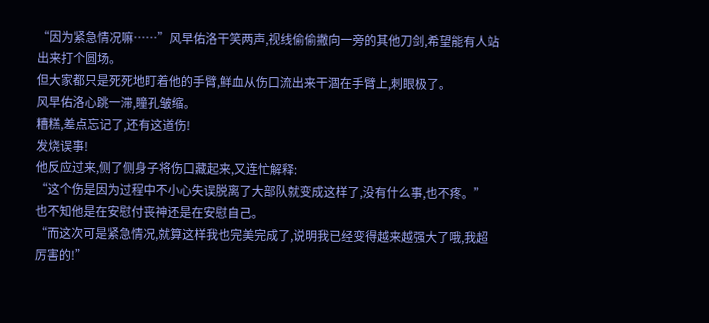“因为紧急情况嘛……”风早佑洛干笑两声,视线偷偷撇向一旁的其他刀剑,希望能有人站出来打个圆场。
但大家都只是死死地盯着他的手臂,鲜血从伤口流出来干涸在手臂上,刺眼极了。
风早佑洛心跳一滞,瞳孔皱缩。
糟糕,差点忘记了,还有这道伤!
发烧误事!
他反应过来,侧了侧身子将伤口藏起来,又连忙解释:
“这个伤是因为过程中不小心失误脱离了大部队就变成这样了,没有什么事,也不疼。”
也不知他是在安慰付丧神还是在安慰自己。
“而这次可是紧急情况,就算这样我也完美完成了,说明我已经变得越来越强大了哦,我超厉害的!”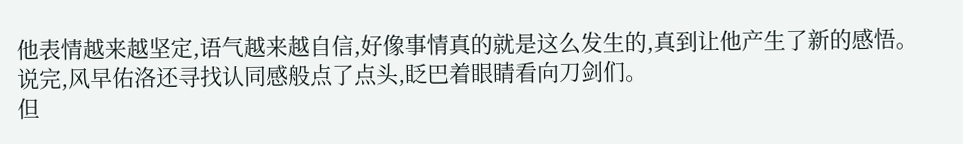他表情越来越坚定,语气越来越自信,好像事情真的就是这么发生的,真到让他产生了新的感悟。
说完,风早佑洛还寻找认同感般点了点头,眨巴着眼睛看向刀剑们。
但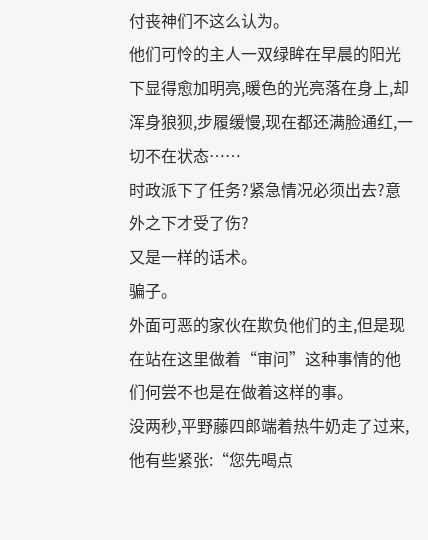付丧神们不这么认为。
他们可怜的主人一双绿眸在早晨的阳光下显得愈加明亮,暖色的光亮落在身上,却浑身狼狈,步履缓慢,现在都还满脸通红,一切不在状态……
时政派下了任务?紧急情况必须出去?意外之下才受了伤?
又是一样的话术。
骗子。
外面可恶的家伙在欺负他们的主,但是现在站在这里做着“审问”这种事情的他们何尝不也是在做着这样的事。
没两秒,平野藤四郎端着热牛奶走了过来,他有些紧张:“您先喝点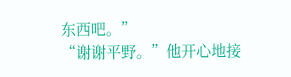东西吧。”
“谢谢平野。”他开心地接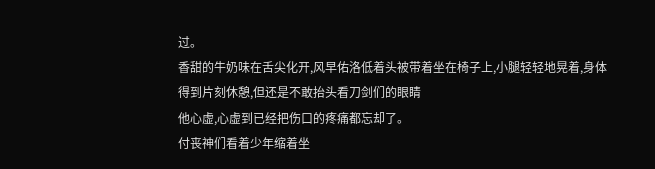过。
香甜的牛奶味在舌尖化开,风早佑洛低着头被带着坐在椅子上,小腿轻轻地晃着,身体得到片刻休憩,但还是不敢抬头看刀剑们的眼睛
他心虚,心虚到已经把伤口的疼痛都忘却了。
付丧神们看着少年缩着坐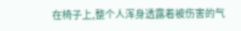在椅子上,整个人浑身透露着被伤害的气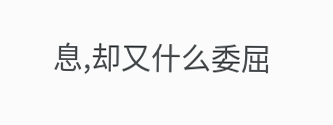息,却又什么委屈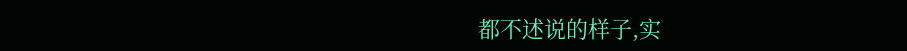都不述说的样子,实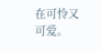在可怜又可爱。